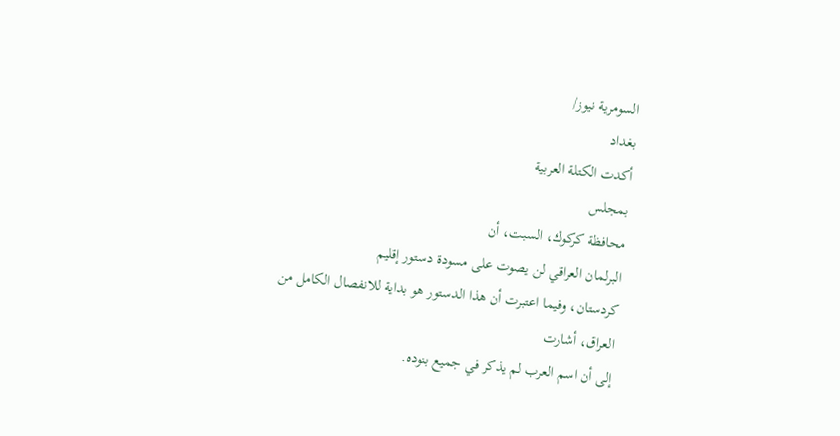السومرية نيوز/
بغداد
أكدت الكتلة العربية
بمجلس
محافظة كركوك، السبت، أن
البرلمان العراقي لن يصوت على مسودة دستور إقليم
كردستان، وفيما اعتبرت أن هذا الدستور هو بداية للانفصال الكامل من
العراق، أشارت
إلى أن اسم العرب لم يذكر في جميع بنوده.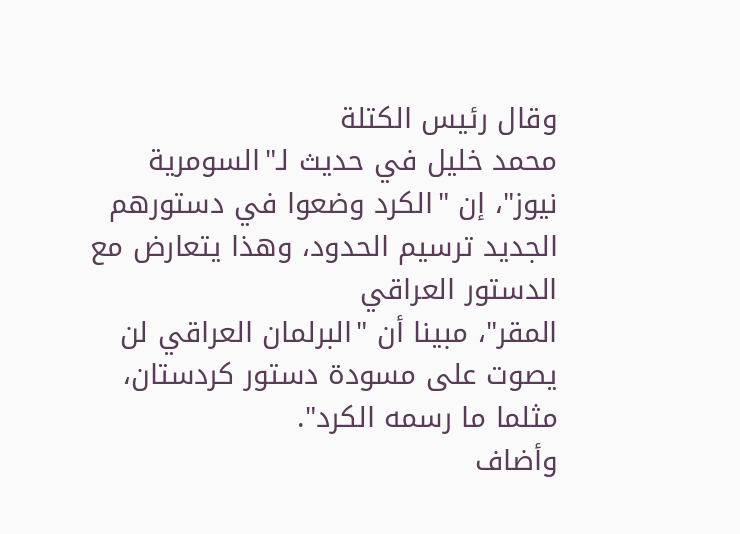وقال رئيس الكتلة
محمد خليل في حديث لـ"السومرية
نيوز"، إن "الكرد وضعوا في دستورهم الجديد ترسيم الحدود، وهذا يتعارض مع الدستور العراقي
المقر"، مبينا أن "البرلمان العراقي لن يصوت على مسودة دستور كردستان،
مثلما ما رسمه الكرد".
وأضاف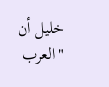خليل أن
"العرب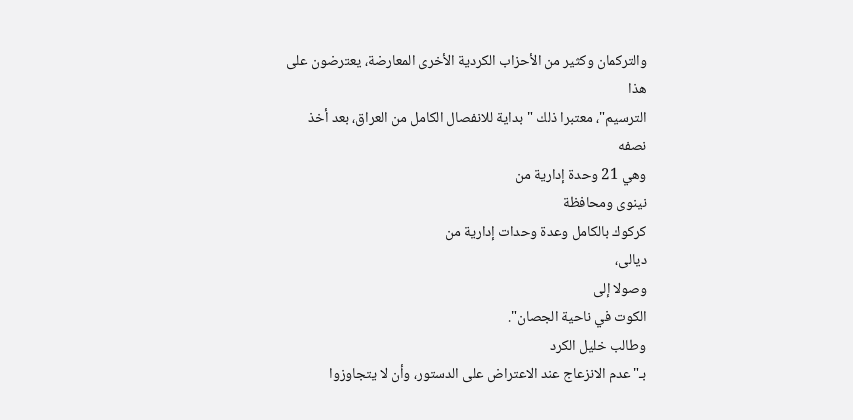والتركمان وكثير من الأحزاب الكردية الأخرى المعارضة، يعترضون على هذا
الترسيم"، معتبرا ذلك "بداية للانفصال الكامل من العراق، بعد أخذ نصفه
وهي 21 وحدة إدارية من
نينوى ومحافظة
كركوك بالكامل وعدة وحدات إدارية من
ديالى،
وصولا إلى
الكوت في ناحية الجصان".
وطالب خليل الكرد
بـ"عدم الانزعاج عند الاعتراض على الدستور، وأن لا يتجاوزوا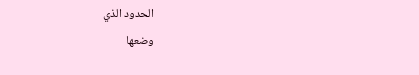الحدود الذي
وضعها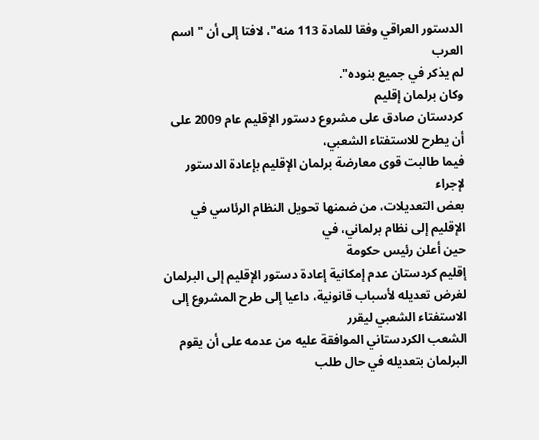الدستور العراقي وفقا للمادة 113 منه"، لافتا إلى أن "اسم العرب
لم يذكر في جميع بنوده".
وكان برلمان إقليم
كردستان صادق على مشروع دستور الإقليم عام 2009 على أن يطرح للاستفتاء الشعبي،
فيما طالبت قوى معارضة برلمان الإقليم بإعادة الدستور لإجراء
بعض التعديلات، من ضمنها تحويل النظام الرئاسي في الإقليم إلى نظام برلماني، في
حين أعلن رئيس حكومة
إقليم كردستان عدم إمكانية إعادة دستور الإقليم إلى البرلمان
لغرض تعديله لأسباب قانونية، داعيا إلى طرح المشروع إلى الاستفتاء الشعبي ليقرر
الشعب الكردستاني الموافقة عليه من عدمه على أن يقوم البرلمان بتعديله في حال طلب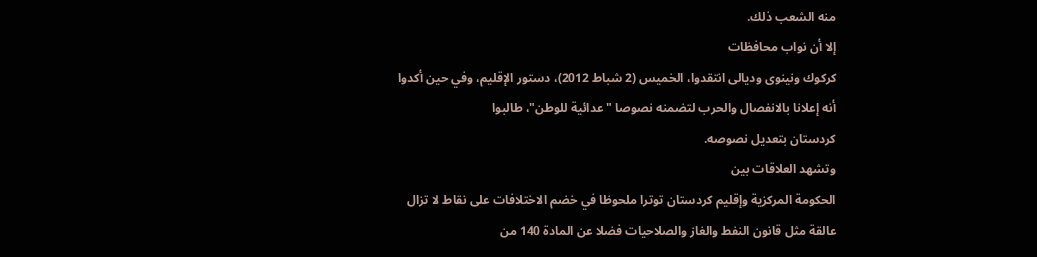منه الشعب ذلك.
إلا أن نواب محافظات
كركوك ونينوى وديالى انتقدوا، الخميس (2 شباط 2012)، دستور الإقليم، وفي حين أكدوا
أنه إعلانا بالانفصال والحرب لتضمنه نصوصا "عدائية للوطن"، طالبوا
كردستان بتعديل نصوصه.
وتشهد العلاقات بين
الحكومة المركزية وإقليم كردستان توترا ملحوظا في خضم الاختلافات على نقاط لا تزال
عالقة مثل قانون النفط والغاز والصلاحيات فضلا عن المادة 140 من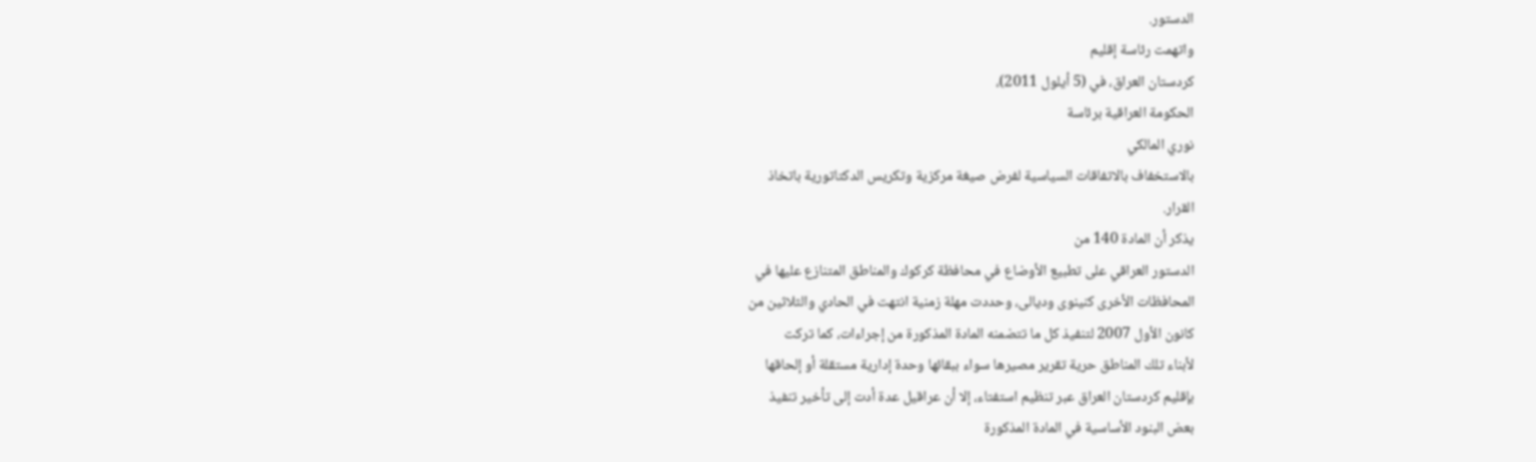الدستور.
واتهمت رئاسة إقليم
كردستان العراق، في (5 أيلول 2011)،
الحكومة العراقية برئاسة
نوري المالكي
بالاستخفاف بالاتفاقات السياسية لفرض صيغة مركزية وتكريس الدكتاتورية باتخاذ
القرار.
يذكر أن المادة 140 من
الدستور العراقي على تطبيع الأوضاع في محافظة كركوك والمناطق المتنازع عليها في
المحافظات الأخرى كنينوى وديالى، وحددت مهلة زمنية انتهت في الحادي والثلاثين من
كانون الأول 2007 لتنفيذ كل ما تتضمنه المادة المذكورة من إجراءات، كما تركت
لأبناء تلك المناطق حرية تقرير مصيرها سواء ببقائها وحدة إدارية مستقلة أو إلحاقها
بإقليم كردستان العراق عبر تنظيم استفتاء، إلا أن عراقيل عدة أدت إلى تأخير تنفيذ
بعض البنود الأساسية في المادة المذكورة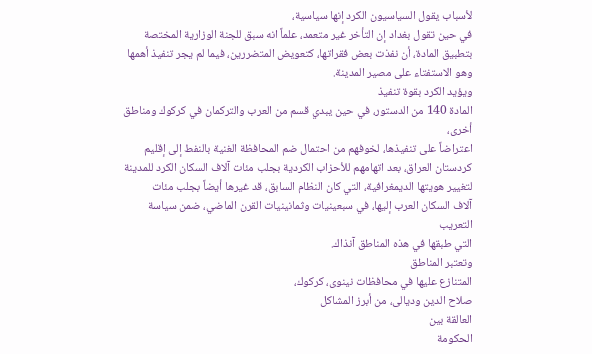لأسباب يقول السياسيون الكرد إنها سياسية،
في حين تقول بغداد إن التأخر غير متعمد، علماً انه سبق للجنة الوزارية المختصة
بتطبيق المادة، أن نفذت بعض فقراتها، كتعويض المتضررين، فيما لم يجر تنفيذ أهمها
وهو الاستفتاء على مصير المدينة.
ويؤيد الكرد بقوة تنفيذ
المادة 140 من الدستور، في حين يبدي قسم من العرب والتركمان في كركوك ومناطق أخرى،
اعتراضاً على تنفيذها، لخوفهم من احتمال ضم المحافظة الغنية بالنفط إلى إقليم
كردستان العراق، بعد اتهامهم للأحزاب الكردية بجلب مئات آلاف السكان الكرد للمدينة
لتغيير هويتها الديمغرافية، التي كان النظام السابق، قد غيرها أيضاً بجلب مئات
آلاف السكان العرب إليها، في سبعينيات وثمانينيات القرن الماضي، ضمن سياسة التعريب
التي طبقها في هذه المناطق آنذاك.
وتعتبر المناطق
المتنازع عليها في محافظات نينوى، كركوك،
صلاح الدين وديالى، من أبرز المشاكل
العالقة بين
الحكومة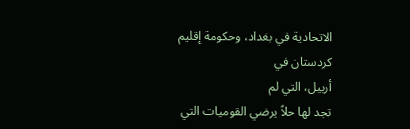الاتحادية في بغداد، وحكومة إقليم كردستان في
أربيل، التي لم
تجد لها حلاً يرضي القوميات التي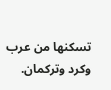تسكنها من عرب وكرد وتركمان.